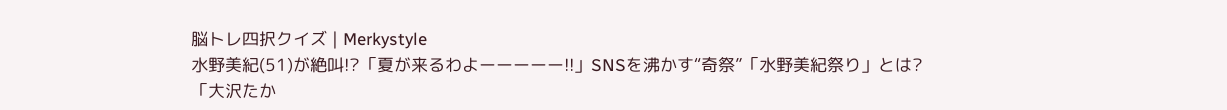脳トレ四択クイズ | Merkystyle
水野美紀(51)が絶叫!?「夏が来るわよーーーーー!!」SNSを沸かす“奇祭”「水野美紀祭り」とは?「大沢たか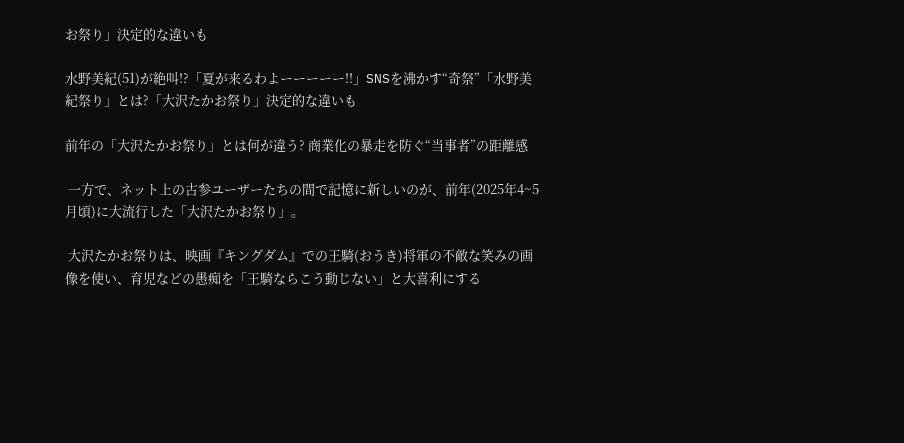お祭り」決定的な違いも

水野美紀(51)が絶叫!?「夏が来るわよーーーーー!!」SNSを沸かす“奇祭”「水野美紀祭り」とは?「大沢たかお祭り」決定的な違いも

前年の「大沢たかお祭り」とは何が違う? 商業化の暴走を防ぐ“当事者”の距離感

 一方で、ネット上の古参ユーザーたちの間で記憶に新しいのが、前年(2025年4~5月頃)に大流行した「大沢たかお祭り」。

 大沢たかお祭りは、映画『キングダム』での王騎(おうき)将軍の不敵な笑みの画像を使い、育児などの愚痴を「王騎ならこう動じない」と大喜利にする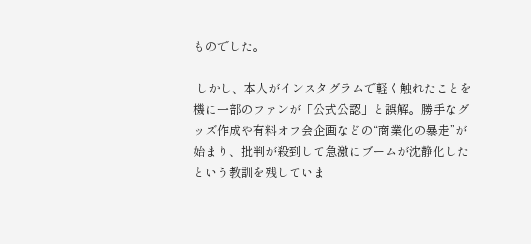ものでした。

 しかし、本人がインスタグラムで軽く触れたことを機に一部のファンが「公式公認」と誤解。勝手なグッズ作成や有料オフ会企画などの“商業化の暴走”が始まり、批判が殺到して急激にブームが沈静化したという教訓を残していま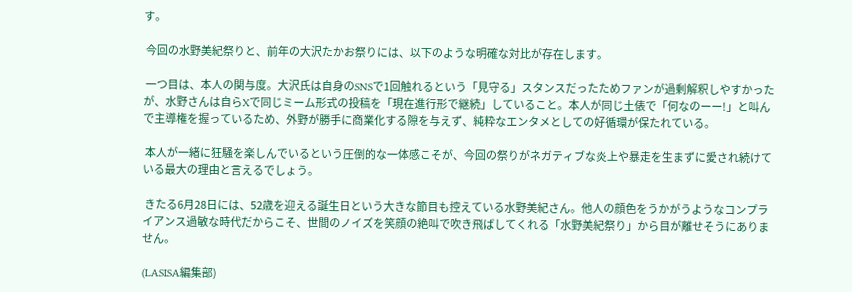す。

 今回の水野美紀祭りと、前年の大沢たかお祭りには、以下のような明確な対比が存在します。

 一つ目は、本人の関与度。大沢氏は自身のSNSで1回触れるという「見守る」スタンスだったためファンが過剰解釈しやすかったが、水野さんは自らXで同じミーム形式の投稿を「現在進行形で継続」していること。本人が同じ土俵で「何なのーー!」と叫んで主導権を握っているため、外野が勝手に商業化する隙を与えず、純粋なエンタメとしての好循環が保たれている。

 本人が一緒に狂騒を楽しんでいるという圧倒的な一体感こそが、今回の祭りがネガティブな炎上や暴走を生まずに愛され続けている最大の理由と言えるでしょう。

 きたる6月28日には、52歳を迎える誕生日という大きな節目も控えている水野美紀さん。他人の顔色をうかがうようなコンプライアンス過敏な時代だからこそ、世間のノイズを笑顔の絶叫で吹き飛ばしてくれる「水野美紀祭り」から目が離せそうにありません。

(LASISA編集部)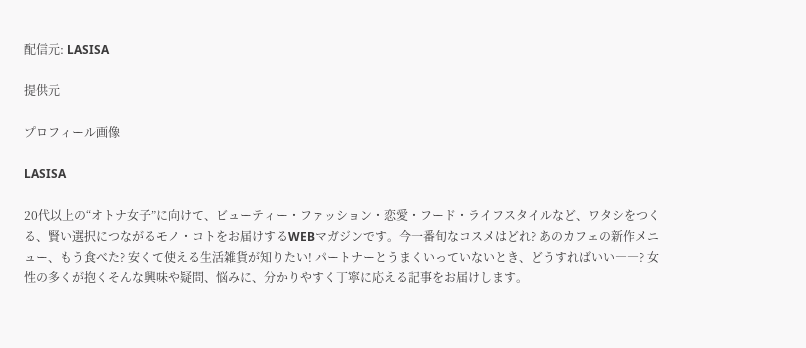配信元: LASISA

提供元

プロフィール画像

LASISA

20代以上の“オトナ女子”に向けて、ビューティー・ファッション・恋愛・フード・ライフスタイルなど、ワタシをつくる、賢い選択につながるモノ・コトをお届けするWEBマガジンです。今一番旬なコスメはどれ? あのカフェの新作メニュー、もう食べた? 安くて使える生活雑貨が知りたい! パートナーとうまくいっていないとき、どうすればいい――? 女性の多くが抱くそんな興味や疑問、悩みに、分かりやすく丁寧に応える記事をお届けします。